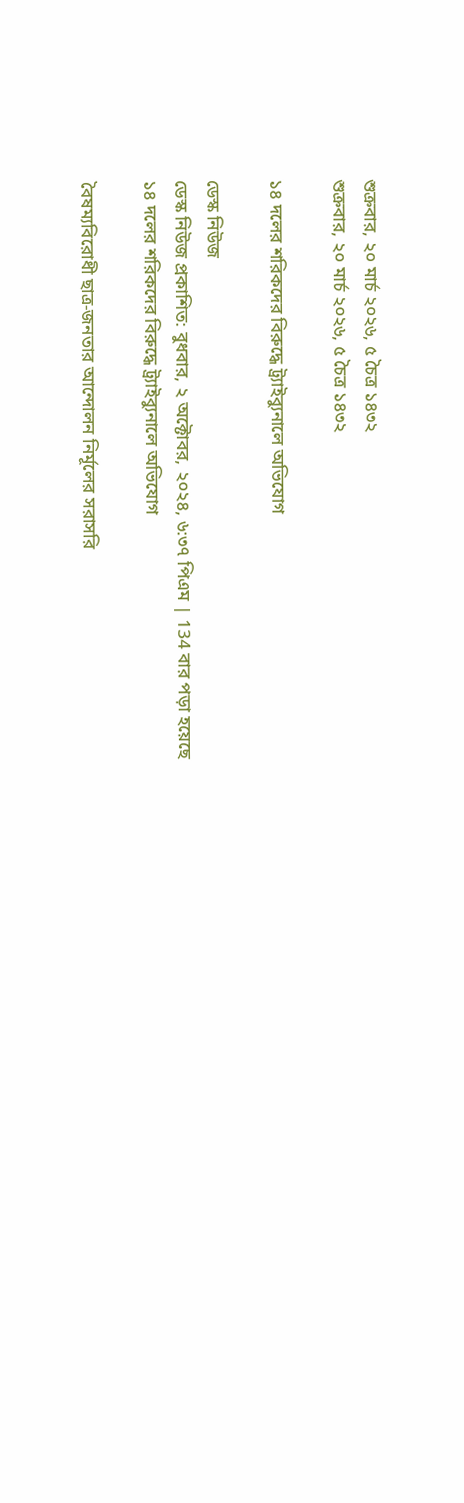শুক্রবার, ২০ মার্চ ২০২৬, ৫ চৈত্র ১৪৩২
শুক্রবার, ২০ মার্চ ২০২৬, ৫ চৈত্র ১৪৩২

১৪ দলের শরিকদের বিরুদ্ধে ট্র্যাইব্যুনালে অভিযোগ

ডেস্ক নিউজ
ডেস্ক নিউজ প্রকাশিত: বুধবার, ২ অক্টোবর, ২০২৪, ৬:৩৭ পিএম | 134 বার পড়া হয়েছে
১৪ দলের শরিকদের বিরুদ্ধে ট্র্যাইব্যুনালে অভিযোগ

বৈষম্যবিরোধী ছাত্র-জনতার আন্দোলন নির্মূলের সরাসরি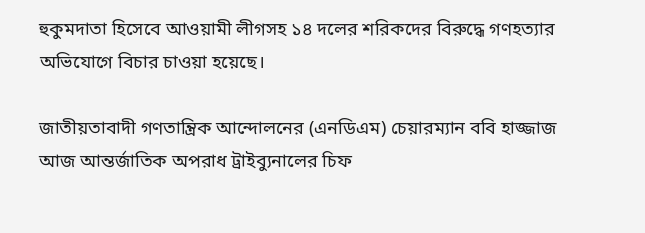হুকুমদাতা হিসেবে আওয়ামী লীগসহ ১৪ দলের শরিকদের বিরুদ্ধে গণহত্যার অভিযোগে বিচার চাওয়া হয়েছে।

জাতীয়তাবাদী গণতান্ত্রিক আন্দোলনের (এনডিএম) চেয়ারম্যান ববি হাজ্জাজ আজ আন্তর্জাতিক অপরাধ ট্রাইব্যুনালের চিফ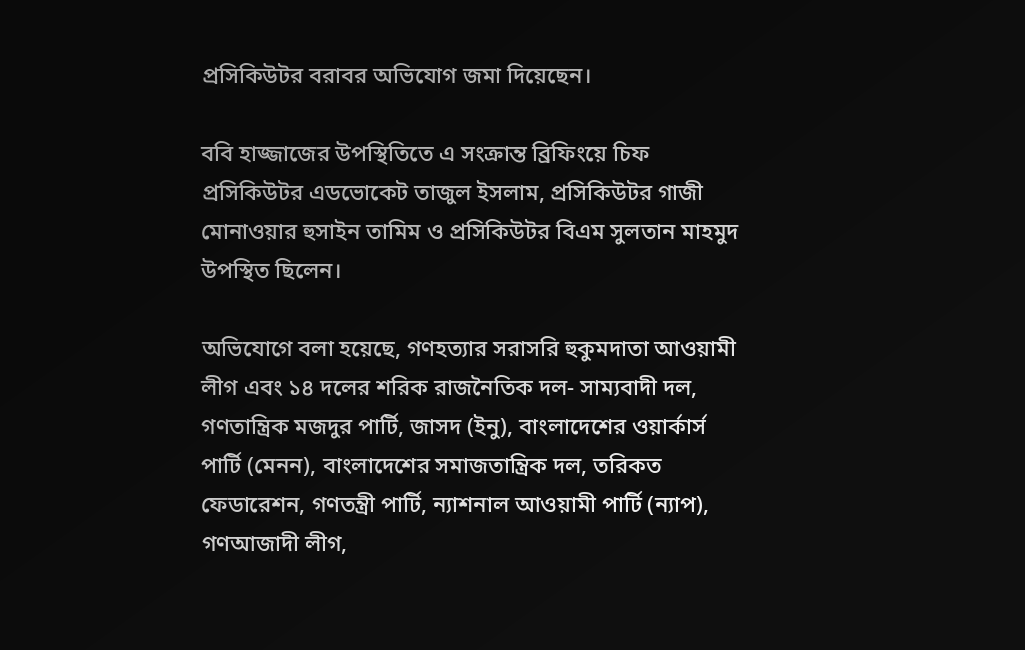প্রসিকিউটর বরাবর অভিযোগ জমা দিয়েছেন।

ববি হাজ্জাজের উপস্থিতিতে এ সংক্রান্ত ব্রিফিংয়ে চিফ প্রসিকিউটর এডভোকেট তাজুল ইসলাম, প্রসিকিউটর গাজী মোনাওয়ার হুসাইন তামিম ও প্রসিকিউটর বিএম সুলতান মাহমুদ উপস্থিত ছিলেন।

অভিযোগে বলা হয়েছে, গণহত্যার সরাসরি হুকুমদাতা আওয়ামী লীগ এবং ১৪ দলের শরিক রাজনৈতিক দল- সাম্যবাদী দল, গণতান্ত্রিক মজদুর পার্টি, জাসদ (ইনু), বাংলাদেশের ওয়ার্কার্স পার্টি (মেনন), বাংলাদেশের সমাজতান্ত্রিক দল, তরিকত ফেডারেশন, গণতন্ত্রী পার্টি, ন্যাশনাল আওয়ামী পার্টি (ন্যাপ), গণআজাদী লীগ,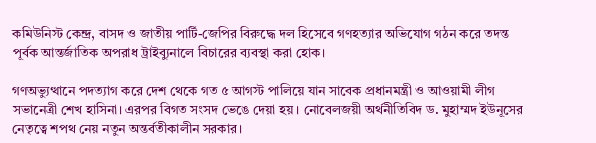কমিউনিস্ট কেন্দ্র, বাসদ ও জাতীয় পার্টি-জেপির বিরুদ্ধে দল হিসেবে গণহত্যার অভিযোগ গঠন করে তদন্ত পূর্বক আন্তর্জাতিক অপরাধ ট্রাইব্যুনালে বিচারের ব্যবস্থা করা হোক।

গণঅভ্যুত্থানে পদত্যাগ করে দেশ থেকে গত ৫ আগস্ট পালিয়ে যান সাবেক প্রধানমন্ত্রী ও আওয়ামী লীগ সভানেত্রী শেখ হাসিনা। এরপর বিগত সংসদ ভেঙে দেয়া হয়। নোবেলজয়ী অর্থনীতিবিদ ড. মুহাম্মদ ইউনূসের নেতৃত্বে শপথ নেয় নতুন অন্তর্বতীকালীন সরকার।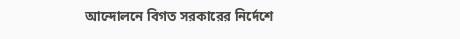আন্দোলনে বিগত সরকারের নির্দেশে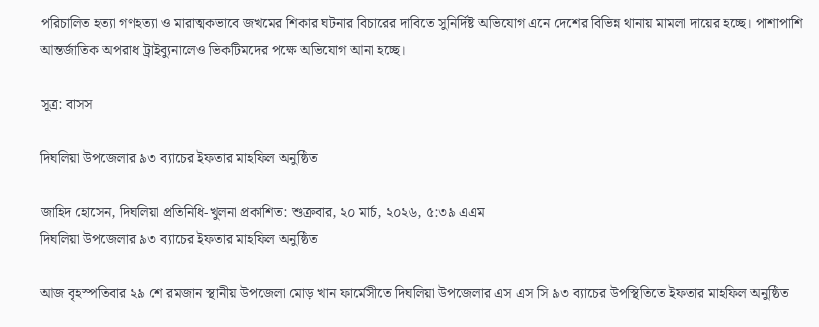পরিচালিত হত্যা গণহত্যা ও মারাত্মকভাবে জখমের শিকার ঘটনার বিচারের দাবিতে সুনির্দিষ্ট অভিযোগ এনে দেশের বিভিন্ন থানায় মামলা দায়ের হচ্ছে। পাশাপাশি আন্তর্জাতিক অপরাধ ট্রাইব্যুনালেও ভিকটিমদের পক্ষে অভিযোগ আনা হচ্ছে।

সূত্র: বাসস

দিঘলিয়া উপজেলার ৯৩ ব্যাচের ইফতার মাহফিল অনুষ্ঠিত

জাহিদ হোসেন, দিঘলিয়া প্রতিনিধি-খুলনা প্রকাশিত: শুক্রবার, ২০ মার্চ, ২০২৬, ৫:৩৯ এএম
দিঘলিয়া উপজেলার ৯৩ ব্যাচের ইফতার মাহফিল অনুষ্ঠিত

আজ বৃহস্পতিবার ২৯ শে রমজান স্থানীয় উপজেলা মোড় খান ফার্মেসীতে দিঘলিয়া উপজেলার এস এস সি ৯৩ ব্যাচের উপস্থিতিতে ইফতার মাহফিল অনুষ্ঠিত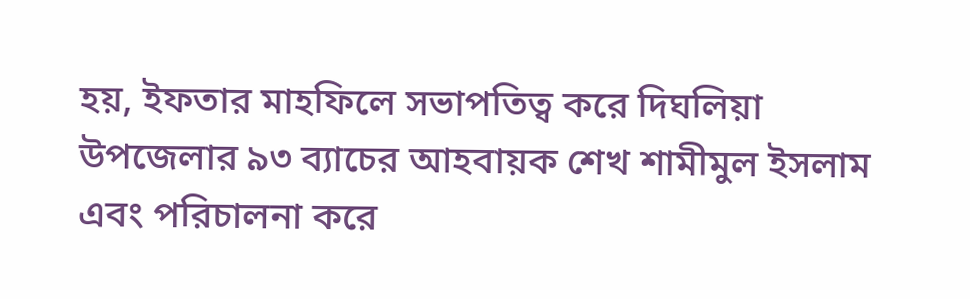হয়, ইফতার মাহফিলে সভাপতিত্ব করে দিঘলিয়া উপজেলার ৯৩ ব্যাচের আহবায়ক শেখ শামীমুল ইসলাম এবং পরিচালনা করে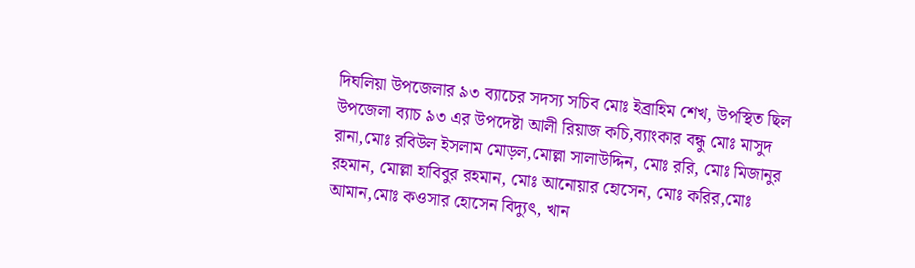দিঘলিয়া উপজেলার ৯৩ ব্যাচের সদস্য সচিব মোঃ ইব্রাহিম শেখ, উপস্থিত ছিল উপজেলা ব্যাচ ৯৩ এর উপদেষ্টা আলী রিয়াজ কচি,ব্যাংকার বন্ধু মোঃ মাসুদ রানা,মোঃ রবিউল ইসলাম মোড়ল,মোল্লা সালাউদ্দিন, মোঃ ররি, মোঃ মিজানুর রহমান, মোল্লা হাবিবুর রহমান, মোঃ আনোয়ার হোসেন, মোঃ করির,মোঃ আমান,মোঃ কওসার হোসেন বিদ্যুৎ, খান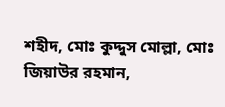শহীদ, মোঃ কুদ্দুস মোল্লা, মোঃ জিয়াউর রহমান,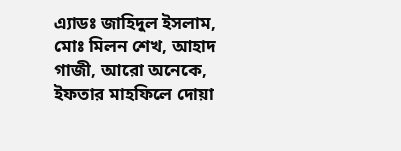এ্যাডঃ জাহিদুল ইসলাম, মোঃ মিলন শেখ, আহাদ গাজী, আরো অনেকে, ইফতার মাহফিলে দোয়া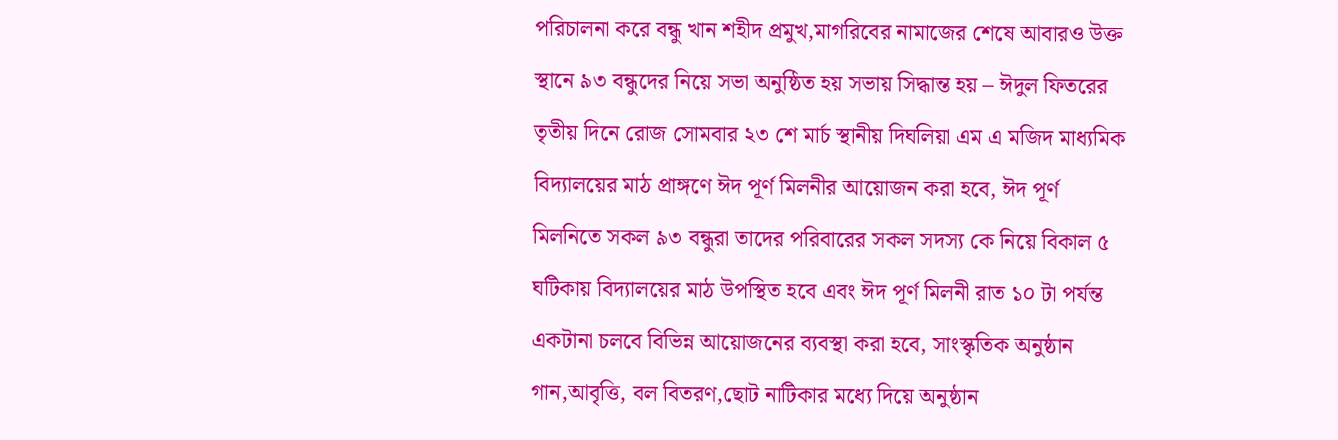পরিচালনা করে বন্ধু খান শহীদ প্রমুখ,মাগরিবের নামাজের শেষে আবারও উক্ত স্থানে ৯৩ বন্ধুদের নিয়ে সভা অনুষ্ঠিত হয় সভায় সিদ্ধান্ত হয় – ঈদুল ফিতরের তৃতীয় দিনে রোজ সোমবার ২৩ শে মার্চ স্থানীয় দিঘলিয়া এম এ মজিদ মাধ্যমিক বিদ্যালয়ের মাঠ প্রাঙ্গণে ঈদ পূর্ণ মিলনীর আয়োজন করা হবে, ঈদ পূর্ণ মিলনিতে সকল ৯৩ বন্ধুরা তাদের পরিবারের সকল সদস্য কে নিয়ে বিকাল ৫ ঘটিকায় বিদ্যালয়ের মাঠ উপস্থিত হবে এবং ঈদ পূর্ণ মিলনী রাত ১০ টা পর্যন্ত একটানা চলবে বিভিন্ন আয়োজনের ব্যবস্থা করা হবে, সাংস্কৃতিক অনুষ্ঠান গান,আবৃত্তি, বল বিতরণ,ছোট নাটিকার মধ্যে দিয়ে অনুষ্ঠান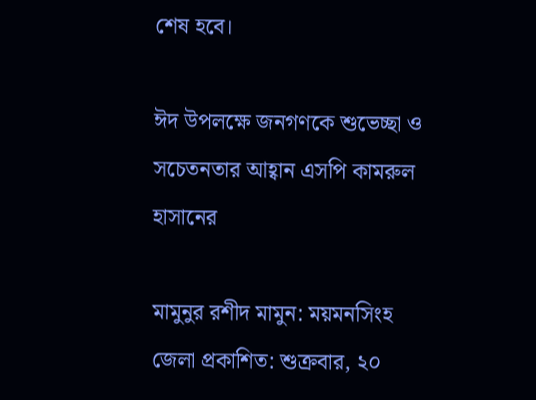শেষ হবে।

ঈদ উপলক্ষে জনগণকে শুভেচ্ছা ও সচেতনতার আহ্বান এসপি কামরুল হাসানের

মামুনুর রশীদ মামুন: ময়মনসিংহ জেলা প্রকাশিত: শুক্রবার, ২০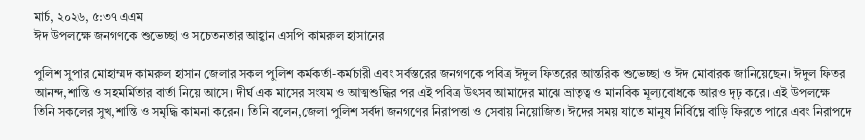মার্চ, ২০২৬, ৫:৩৭ এএম
ঈদ উপলক্ষে জনগণকে শুভেচ্ছা ও সচেতনতার আহ্বান এসপি কামরুল হাসানের

পুলিশ সুপার মোহাম্মদ কামরুল হাসান জেলার সকল পুলিশ কর্মকর্তা-কর্মচারী এবং সর্বস্তরের জনগণকে পবিত্র ঈদুল ফিতরের আন্তরিক শুভেচ্ছা ও ঈদ মোবারক জানিয়েছেন। ঈদুল ফিতর আনন্দ,শান্তি ও সহমর্মিতার বার্তা নিয়ে আসে। দীর্ঘ এক মাসের সংযম ও আত্মশুদ্ধির পর এই পবিত্র উৎসব আমাদের মাঝে ভ্রাতৃত্ব ও মানবিক মূল্যবোধকে আরও দৃঢ় করে। এই উপলক্ষে তিনি সকলের সুখ,শান্তি ও সমৃদ্ধি কামনা করেন। তিনি বলেন,জেলা পুলিশ সর্বদা জনগণের নিরাপত্তা ও সেবায় নিয়োজিত। ঈদের সময় যাতে মানুষ নির্বিঘ্নে বাড়ি ফিরতে পারে এবং নিরাপদে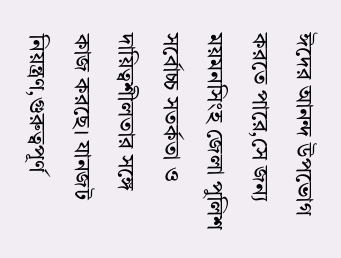ঈদের আনন্দ উপভোগ করতে পারে,সে জন্য ময়মনসিংহ জেলা পুলিশ সর্বোচ্চ সতর্কতা ও দায়িত্বশীলতার সঙ্গে কাজ করছে। যানজট নিয়ন্ত্রণ,গুরুত্বপূর্ণ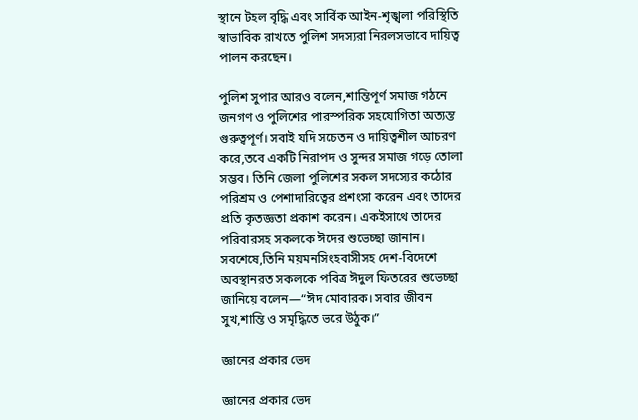স্থানে টহল বৃদ্ধি এবং সার্বিক আইন-শৃঙ্খলা পরিস্থিতি স্বাভাবিক রাখতে পুলিশ সদস্যরা নিরলসভাবে দায়িত্ব পালন করছেন।

পুলিশ সুপার আরও বলেন,শান্তিপূর্ণ সমাজ গঠনে জনগণ ও পুলিশের পারস্পরিক সহযোগিতা অত্যন্ত গুরুত্বপূর্ণ। সবাই যদি সচেতন ও দায়িত্বশীল আচরণ করে,তবে একটি নিরাপদ ও সুন্দর সমাজ গড়ে তোলা সম্ভব। তিনি জেলা পুলিশের সকল সদস্যের কঠোর পরিশ্রম ও পেশাদারিত্বের প্রশংসা করেন এবং তাদের প্রতি কৃতজ্ঞতা প্রকাশ করেন। একইসাথে তাদের পরিবারসহ সকলকে ঈদের শুভেচ্ছা জানান।
সবশেষে,তিনি ময়মনসিংহবাসীসহ দেশ-বিদেশে অবস্থানরত সকলকে পবিত্র ঈদুল ফিতরের শুভেচ্ছা জানিয়ে বলেন—“ঈদ মোবারক। সবার জীবন সুখ,শান্তি ও সমৃদ্ধিতে ভরে উঠুক।”

জ্ঞানের প্রকার ভেদ

জ্ঞানের প্রকার ভেদ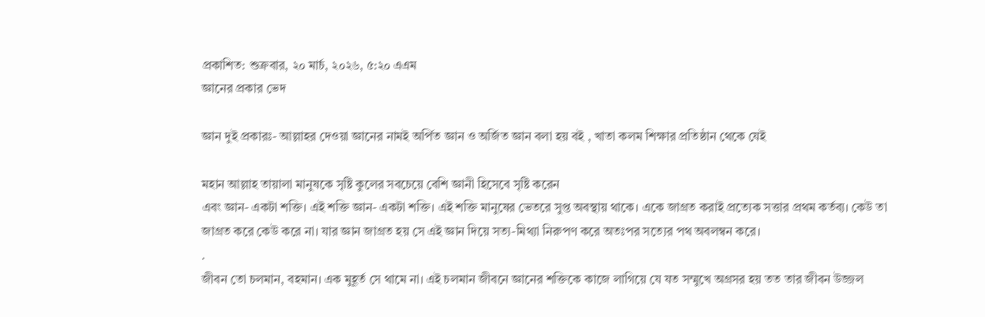প্রকাশিত: শুক্রবার, ২০ মার্চ, ২০২৬, ৫:২০ এএম
জ্ঞানের প্রকার ভেদ

জ্ঞান দুই প্রকারঃ- আল্লাহর দেওয়া জ্ঞানের নামই অর্পিত জ্ঞান ও অর্জিত জ্ঞান বলা হয় বই , খাতা কলম শিক্ষার প্রতিষ্ঠান থেকে যেই

মহান আল্লাহ তায়ালা মানুষকে সৃষ্টি কুলের সবচেয়ে বেশি জ্ঞানী হিসেবে সৃষ্টি করেন
এবং জ্ঞান- একটা শক্তি। এই শক্তি জ্ঞান- একটা শক্তি। এই শক্তি মানুষের ভেতরে সুপ্ত অবস্থায় থাকে। একে জাগ্রত করাই প্রত্যেক সত্তার প্রথম কর্তব্য। কেউ তা জাগ্রত করে কেউ করে না। যার জ্ঞান জাগ্রত হয় সে এই জ্ঞান দিয়ে সত্য-মিথ্যা নিরুপণ করে অতঃপর সত্যের পথ অবলম্বন করে।
.
জীবন তো চলমান, বহমান। এক মুহূর্ত সে থামে না। এই চলমান জীবনে জ্ঞানের শক্তিকে কাজে লাগিয়ে যে যত সম্মুখে অগ্রসর হয় তত তার জীবন উজ্জল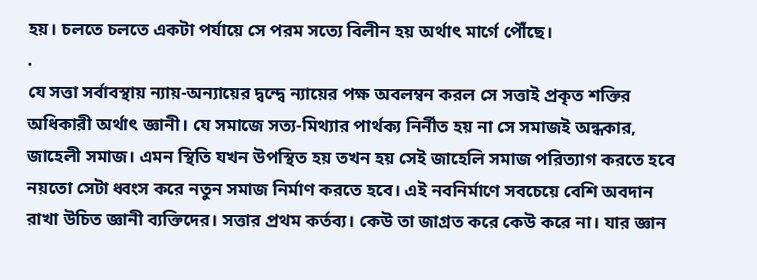হয়। চলতে চলতে একটা পর্যায়ে সে পরম সত্যে বিলীন হয় অর্থাৎ মার্গে পৌঁছে।
.
যে সত্তা সর্বাবস্থায় ন্যায়-অন্যায়ের দ্বন্দ্বে ন্যায়ের পক্ষ অবলম্বন করল সে সত্তাই প্রকৃত শক্তির অধিকারী অর্থাৎ জ্ঞানী। যে সমাজে সত্য-মিথ্যার পার্থক্য নির্নীত হয় না সে সমাজই অন্ধকার, জাহেলী সমাজ। এমন স্থিতি যখন উপস্থিত হয় তখন হয় সেই জাহেলি সমাজ পরিত্যাগ করতে হবে নয়তো সেটা ধ্বংস করে নতুন সমাজ নির্মাণ করতে হবে। এই নবনির্মাণে সবচেয়ে বেশি অবদান রাখা উচিত জ্ঞানী ব্যক্তিদের। সত্তার প্রথম কর্তব্য। কেউ তা জাগ্রত করে কেউ করে না। যার জ্ঞান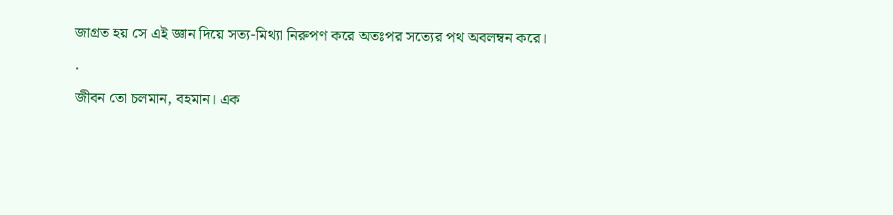জাগ্রত হয় সে এই জ্ঞান দিয়ে সত্য-মিথ্যা নিরুপণ করে অতঃপর সত্যের পথ অবলম্বন করে।
.
জীবন তো চলমান, বহমান। এক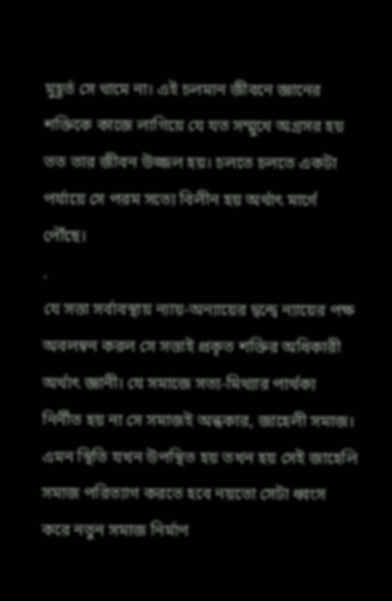মুহূর্ত সে থামে না। এই চলমান জীবনে জ্ঞানের শক্তিকে কাজে লাগিয়ে যে যত সম্মুখে অগ্রসর হয় তত তার জীবন উজ্জল হয়। চলতে চলতে একটা পর্যায়ে সে পরম সত্যে বিলীন হয় অর্থাৎ মার্গে পৌঁছে।
.
যে সত্তা সর্বাবস্থায় ন্যায়-অন্যায়ের দ্বন্দ্বে ন্যায়ের পক্ষ অবলম্বন করল সে সত্তাই প্রকৃত শক্তির অধিকারী অর্থাৎ জ্ঞানী। যে সমাজে সত্য-মিথ্যার পার্থক্য নির্নীত হয় না সে সমাজই অন্ধকার, জাহেলী সমাজ। এমন স্থিতি যখন উপস্থিত হয় তখন হয় সেই জাহেলি সমাজ পরিত্যাগ করতে হবে নয়তো সেটা ধ্বংস করে নতুন সমাজ নির্মাণ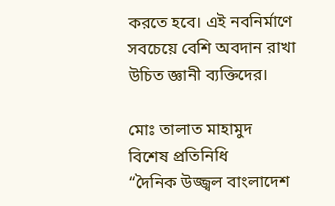করতে হবে। এই নবনির্মাণে সবচেয়ে বেশি অবদান রাখা উচিত জ্ঞানী ব্যক্তিদের।

মোঃ তালাত মাহামুদ
বিশেষ প্রতিনিধি
“দৈনিক উজ্জ্বল বাংলাদেশ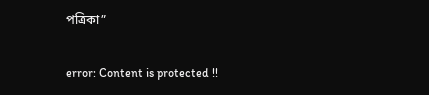পত্রিকা”

error: Content is protected !!